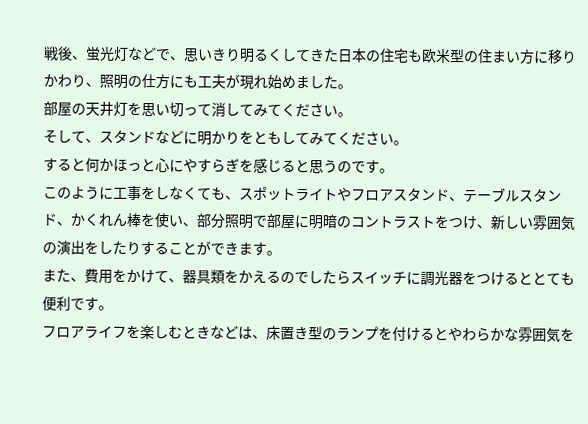戦後、蛍光灯などで、思いきり明るくしてきた日本の住宅も欧米型の住まい方に移りかわり、照明の仕方にも工夫が現れ始めました。
部屋の天井灯を思い切って消してみてください。
そして、スタンドなどに明かりをともしてみてください。
すると何かほっと心にやすらぎを感じると思うのです。
このように工事をしなくても、スポットライトやフロアスタンド、テーブルスタンド、かくれん棒を使い、部分照明で部屋に明暗のコントラストをつけ、新しい雰囲気の演出をしたりすることができます。
また、費用をかけて、器具類をかえるのでしたらスイッチに調光器をつけるととても便利です。
フロアライフを楽しむときなどは、床置き型のランプを付けるとやわらかな雰囲気を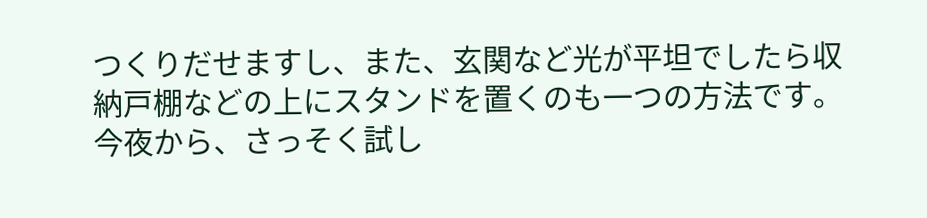つくりだせますし、また、玄関など光が平坦でしたら収納戸棚などの上にスタンドを置くのも一つの方法です。
今夜から、さっそく試し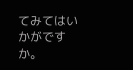てみてはいかがですか。